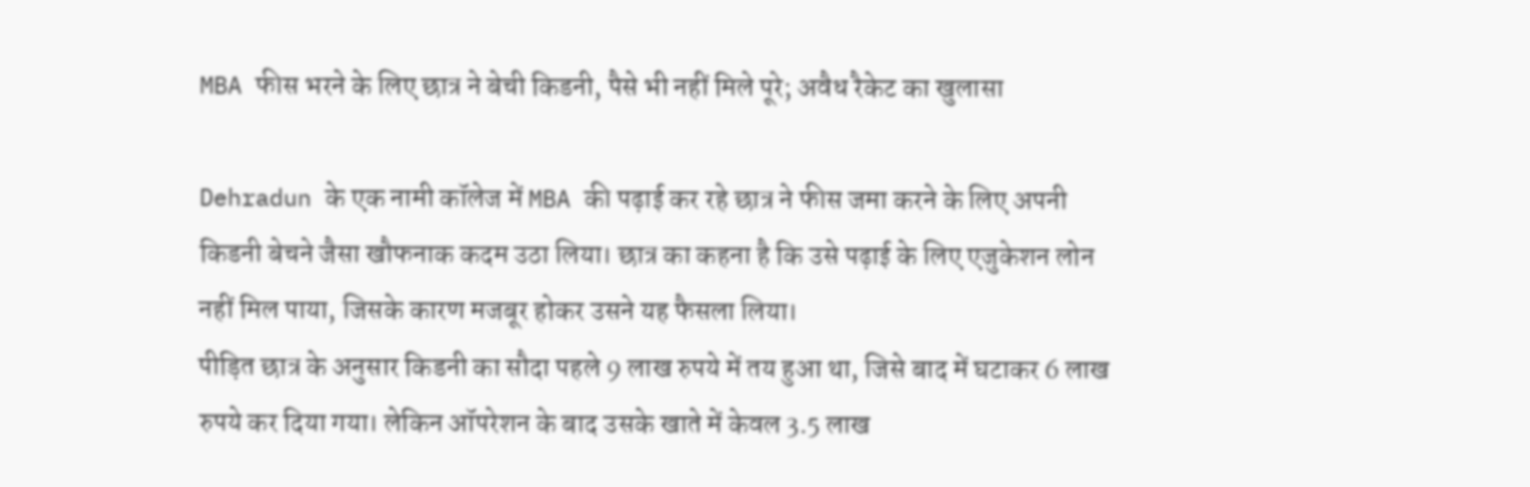MBA फीस भरने के लिए छात्र ने बेची किडनी, पैसे भी नहीं मिले पूरे; अवैध रैकेट का खुलासा

Dehradun के एक नामी कॉलेज में MBA की पढ़ाई कर रहे छात्र ने फीस जमा करने के लिए अपनी किडनी बेचने जैसा खौफनाक कदम उठा लिया। छात्र का कहना है कि उसे पढ़ाई के लिए एजुकेशन लोन नहीं मिल पाया, जिसके कारण मजबूर होकर उसने यह फैसला लिया।
पीड़ित छात्र के अनुसार किडनी का सौदा पहले 9 लाख रुपये में तय हुआ था, जिसे बाद में घटाकर 6 लाख रुपये कर दिया गया। लेकिन ऑपरेशन के बाद उसके खाते में केवल 3.5 लाख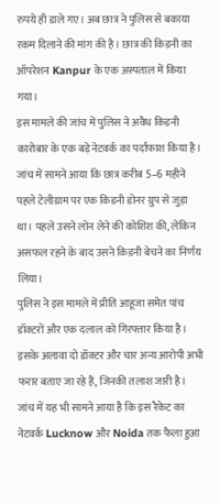रुपये ही डाले गए। अब छात्र ने पुलिस से बकाया रकम दिलाने की मांग की है। छात्र की किडनी का ऑपरेशन Kanpur के एक अस्पताल में किया गया।
इस मामले की जांच में पुलिस ने अवैध किडनी कारोबार के एक बड़े नेटवर्क का पर्दाफाश किया है। जांच में सामने आया कि छात्र करीब 5–6 महीने पहले टेलीग्राम पर एक किडनी डोनर ग्रुप से जुड़ा था। पहले उसने लोन लेने की कोशिश की, लेकिन असफल रहने के बाद उसने किडनी बेचने का निर्णय लिया।
पुलिस ने इस मामले में प्रीति आहूजा समेत पांच डॉक्टरों और एक दलाल को गिरफ्तार किया है। इसके अलावा दो डॉक्टर और चार अन्य आरोपी अभी फरार बताए जा रहे हैं, जिनकी तलाश जारी है। जांच में यह भी सामने आया है कि इस रैकेट का नेटवर्क Lucknow और Noida तक फैला हुआ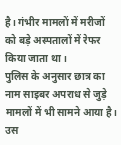है। गंभीर मामलों में मरीजों को बड़े अस्पतालों में रेफर किया जाता था।
पुलिस के अनुसार छात्र का नाम साइबर अपराध से जुड़े मामलों में भी सामने आया है। उस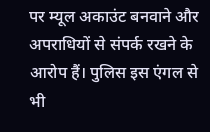पर म्यूल अकाउंट बनवाने और अपराधियों से संपर्क रखने के आरोप हैं। पुलिस इस एंगल से भी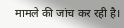मामले की जांच कर रही है।